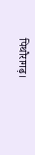पिथौरागढ़।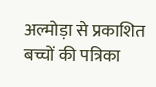अल्मोड़ा से प्रकाशित बच्चों की पत्रिका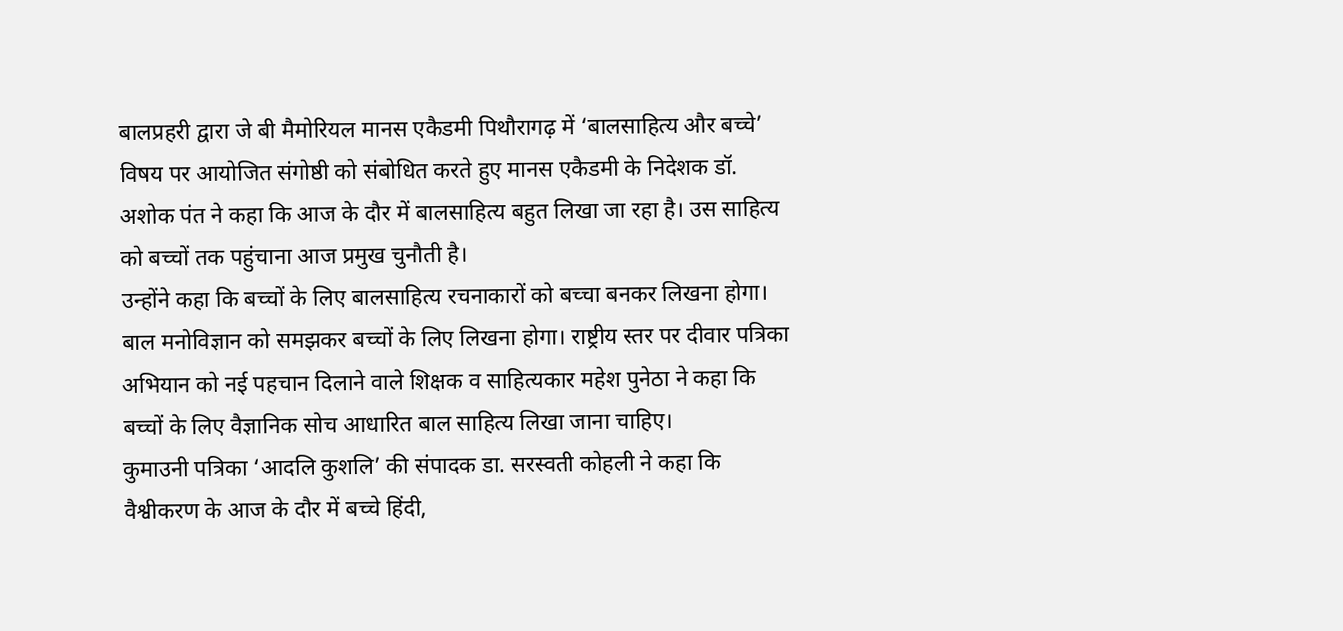बालप्रहरी द्वारा जे बी मैमोरियल मानस एकैडमी पिथौरागढ़ में ‘बालसाहित्य और बच्चे’ विषय पर आयोजित संगोष्ठी को संबोधित करते हुए मानस एकैडमी के निदेशक डॉ. अशोक पंत ने कहा कि आज के दौर में बालसाहित्य बहुत लिखा जा रहा है। उस साहित्य को बच्चों तक पहुंचाना आज प्रमुख चुनौती है।
उन्होंने कहा कि बच्चों के लिए बालसाहित्य रचनाकारों को बच्चा बनकर लिखना होगा। बाल मनोविज्ञान को समझकर बच्चों के लिए लिखना होगा। राष्ट्रीय स्तर पर दीवार पत्रिका अभियान को नई पहचान दिलाने वाले शिक्षक व साहित्यकार महेश पुनेठा ने कहा कि बच्चों के लिए वैज्ञानिक सोच आधारित बाल साहित्य लिखा जाना चाहिए।
कुमाउनी पत्रिका ‘आदलि कुशलि’ की संपादक डा. सरस्वती कोहली ने कहा कि वैश्वीकरण के आज के दौर में बच्चे हिंदी,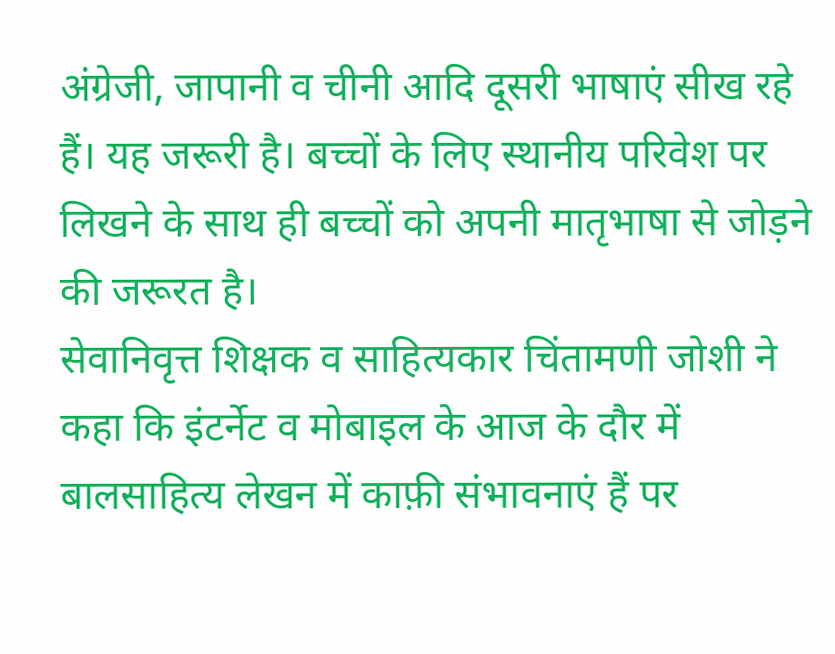अंग्रेजी, जापानी व चीनी आदि दूसरी भाषाएं सीख रहे हैं। यह जरूरी है। बच्चों के लिए स्थानीय परिवेश पर लिखने के साथ ही बच्चों को अपनी मातृभाषा से जोड़ने की जरूरत है।
सेवानिवृत्त शिक्षक व साहित्यकार चिंतामणी जोशी ने कहा कि इंटर्नेट व मोबाइल के आज के दौर में बालसाहित्य लेखन में काफ़ी संभावनाएं हैं पर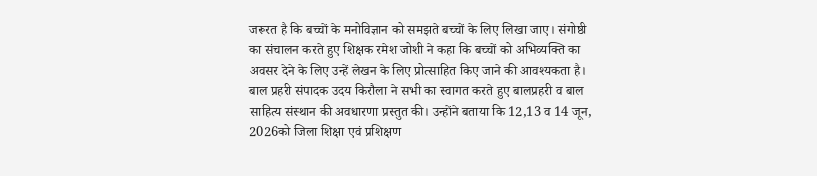जरूरत है कि बच्चों के मनोविज्ञान को समझते बच्चों के लिए लिखा जाए। संगोष्ठी का संचालन करते हुए शिक्षक रमेश जोशी ने कहा कि बच्चों को अभिव्यक्ति का अवसर देने के लिए उन्हें लेखन के लिए प्रोत्साहित किए जाने की आवश्यकता है।
बाल प्रहरी संपादक उदय किरौला ने सभी का स्वागत करते हुए बालप्रहरी व बाल साहित्य संस्थान की अवधारणा प्रस्तुत की। उन्होंने बताया कि 12,13 व 14 जून, 2026को जिला शिक्षा एवं प्रशिक्षण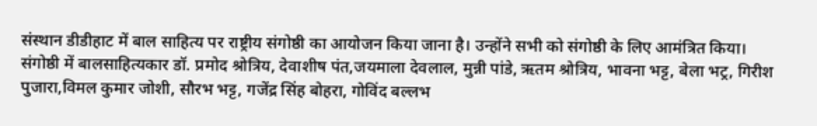संस्थान डीडीहाट में बाल साहित्य पर राष्ट्रीय संगोष्ठी का आयोजन किया जाना है। उन्होंने सभी को संगोष्ठी के लिए आमंत्रित किया।
संगोष्ठी में बालसाहित्यकार डॉ. प्रमोद श्रोत्रिय, देवाशीष पंत,जयमाला देवलाल, मुन्नी पांडे, ऋतम श्रोत्रिय, भावना भट्ट, बेला भट्र, गिरीश पुजारा,विमल कुमार जोशी, सौरभ भट्ट, गजेंद्र सिंह बोहरा, गोविंद बल्लभ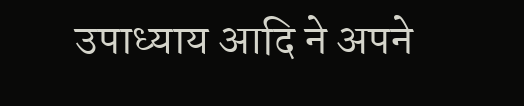उपाध्याय आदि ने अपने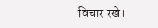विचार रखे।